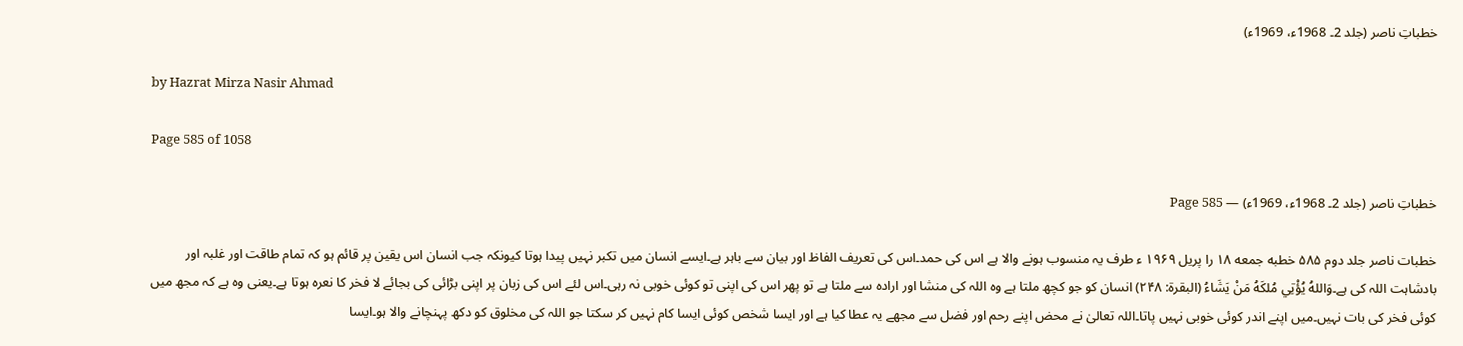خطباتِ ناصر (جلد 2۔ 1968ء، 1969ء)

by Hazrat Mirza Nasir Ahmad

Page 585 of 1058

خطباتِ ناصر (جلد 2۔ 1968ء، 1969ء) — Page 585

خطبات ناصر جلد دوم ۵۸۵ خطبه جمعه ۱۸ را پریل ۱۹۶۹ ء طرف یہ منسوب ہونے والا ہے اس کی حمد۔اس کی تعریف الفاظ اور بیان سے باہر ہے۔ایسے انسان میں تکبر نہیں پیدا ہوتا کیونکہ جب انسان اس یقین پر قائم ہو کہ تمام طاقت اور غلبہ اور بادشاہت اللہ کی ہے۔وَاللهُ يُؤْتِي مُلكَهُ مَنْ يَشَاءُ (البقرۃ: ۲۴۸) انسان کو جو کچھ ملتا ہے وہ اللہ کی منشا اور ارادہ سے ملتا ہے تو پھر اس کی اپنی تو کوئی خوبی نہ رہی۔اس لئے اس کی زبان پر اپنی بڑائی کی بجائے لا فخر کا نعرہ ہوتا ہے۔یعنی وہ ہے کہ مجھ میں کوئی فخر کی بات نہیں۔میں اپنے اندر کوئی خوبی نہیں پاتا۔اللہ تعالیٰ نے محض اپنے رحم اور فضل سے مجھے یہ عطا کیا ہے اور ایسا شخص کوئی ایسا کام نہیں کر سکتا جو اللہ کی مخلوق کو دکھ پہنچانے والا ہو۔ایسا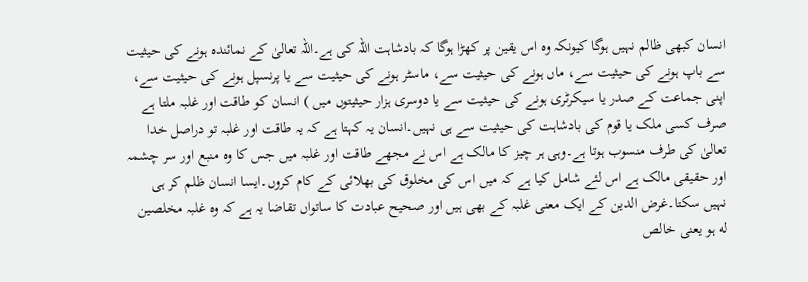انسان کبھی ظالم نہیں ہوگا کیونکہ وہ اس یقین پر کھڑا ہوگا کہ بادشاہت اللہ کی ہے۔اللہ تعالیٰ کے نمائندہ ہونے کی حیثیت سے باپ ہونے کی حیثیت سے، ماں ہونے کی حیثیت سے، ماسٹر ہونے کی حیثیت سے یا پرنسپل ہونے کی حیثیت سے، اپنی جماعت کے صدر یا سیکرٹری ہونے کی حیثیت سے یا دوسری ہزار حیثیتوں میں ) انسان کو طاقت اور غلبہ ملتا ہے صرف کسی ملک یا قوم کی بادشاہت کی حیثیت سے ہی نہیں۔انسان یہ کہتا ہے کہ یہ طاقت اور غلبہ تو دراصل خدا تعالیٰ کی طرف منسوب ہوتا ہے۔وہی ہر چیز کا مالک ہے اس نے مجھے طاقت اور غلبہ میں جس کا وہ منبع اور سر چشمہ اور حقیقی مالک ہے اس لئے شامل کیا ہے کہ میں اس کی مخلوق کی بھلائی کے کام کروں۔ایسا انسان ظلم کر ہی نہیں سکتا۔غرض الدین کے ایک معنی غلبہ کے بھی ہیں اور صحیح عبادت کا ساتواں تقاضا یہ ہے کہ وہ غلبہ مخلصين له ہو یعنی خالص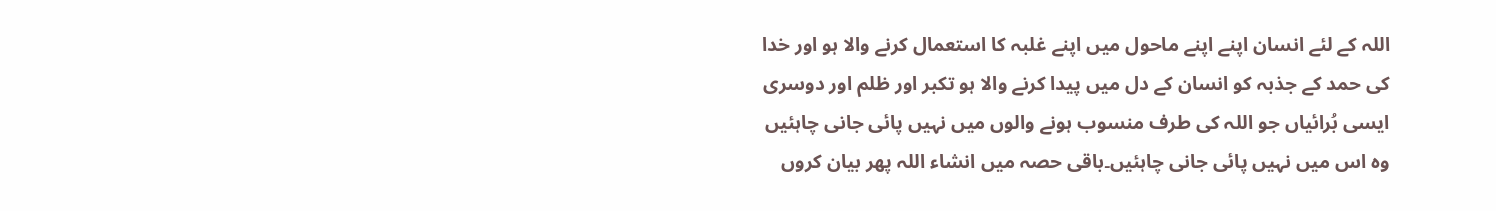اللہ کے لئے انسان اپنے اپنے ماحول میں اپنے غلبہ کا استعمال کرنے والا ہو اور خدا کی حمد کے جذبہ کو انسان کے دل میں پیدا کرنے والا ہو تکبر اور ظلم اور دوسری ایسی بُرائیاں جو اللہ کی طرف منسوب ہونے والوں میں نہیں پائی جانی چاہئیں وہ اس میں نہیں پائی جانی چاہئیں۔باقی حصہ میں انشاء اللہ پھر بیان کروں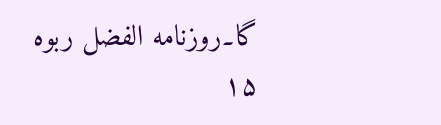گا۔روزنامه الفضل ربوه ۱۵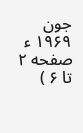جون ۱۹۶۹ ء صفحه ۲ تا ۶ )